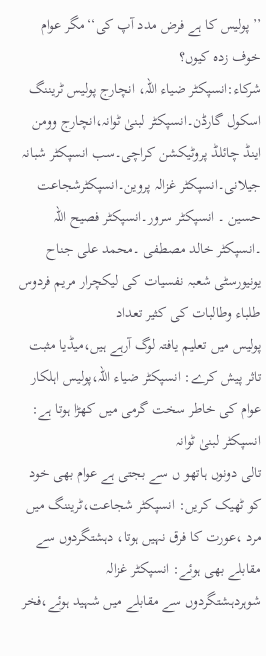’’ پولیس کا ہے فرض مدد آپ کی‘‘مگر عوام خوف زدہ کیوں؟
شرکاء:انسپکٹر ضیاء اللہ، انچارج پولیس ٹریننگ اسکول گارڈن۔انسپکٹر لبنیٰ ٹوانہ،انچارج وومن اینڈ چائلڈ پروٹیکشن کراچی۔سب انسپکٹر شبانہ جیلانی۔انسپکٹر غزالہ پروین۔انسپکٹرشجاعت حسین ۔ انسپکٹر سرور۔انسپکٹر فصیح اللہ ۔انسپکٹر خالد مصطفی ۔محمد علی جناح یونیورسٹی شعبہ نفسیات کی لیکچرار مریم فردوس طلباء وطالبات کی کثیر تعداد
پولیس میں تعلیم یافتہ لوگ آرہے ہیں،میڈیا مثبت تاثر پیش کرے: انسپکٹر ضیاء اللہ،پولیس اہلکار عوام کی خاطر سخت گرمی میں کھڑا ہوتا ہے: انسپکٹر لبنیٰ ٹوانہ
تالی دونوں ہاتھو ں سے بجتی ہے عوام بھی خود کو ٹھیک کریں: انسپکٹر شجاعت،ٹریننگ میں مرد ،عورت کا فرق نہیں ہوتا، دہشتگردوں سے مقابلے بھی ہوئے: انسپکٹر غزالہ
شوہردہشتگردوں سے مقابلے میں شہید ہوئے،فخر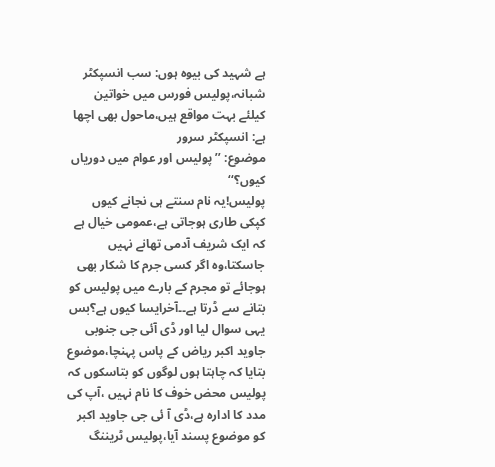ہے شہید کی بیوہ ہوں: سب انسپکٹر شبانہ،پولیس فورس میں خواتین کیلئے بہت مواقع ہیں،ماحول بھی اچھا ہے: انسپکٹر سرور
موضوع: ’’پولیس اور عوام میں دوریاں کیوں؟‘‘
پولیس!یہ نام سنتے ہی نجانے کیوں کپکی طاری ہوجاتی ہے،عمومی خیال ہے کہ ایک شریف آدمی تھانے نہیں جاسکتا،وہ اگر کسی جرم کا شکار بھی ہوجائے تو مجرم کے بارے میں پولیس کو بتانے سے ڈرتا ہے۔۔آخرایسا کیوں ہے؟بس یہی سوال لیا اور ڈی آئی جی جنوبی جاوید اکبر ریاض کے پاس پہنچا،موضوع بتایا کہ چاہتا ہوں لوگوں کو بتاسکوں کہ پولیس محض خوف کا نام نہیں ،آپ کی مدد کا ادارہ ہے،ڈی آ ئی جی جاوید اکبر کو موضوع پسند آیا،پولیس ٹریننگ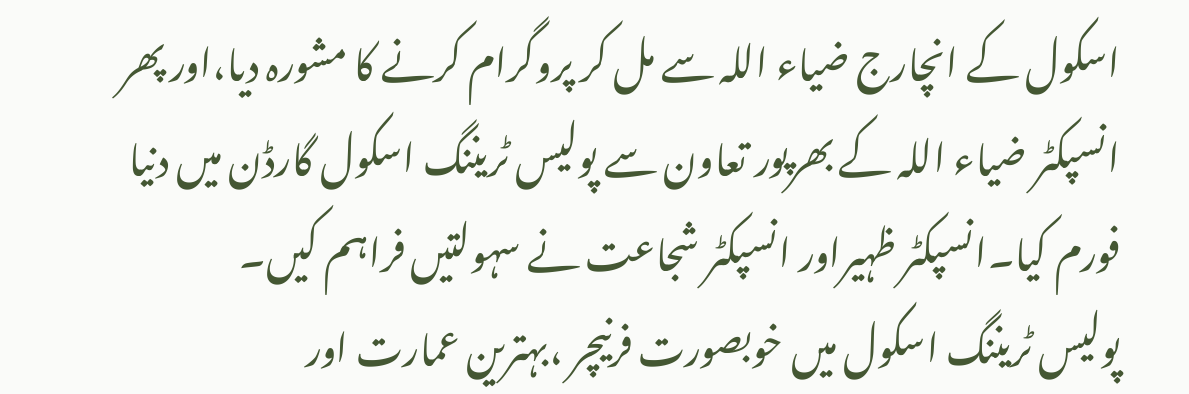اسکول کے انچارج ضیاء اللہ سے مل کر پروگرام کرنے کا مشورہ دیا،اور پھر انسپکٹر ضیاء اللہ کے بھرپور تعاون سے پولیس ٹریننگ اسکول گارڈن میں دنیا فورم کیا۔انسپکٹر ظہیراور انسپکٹر شجاعت نے سہولتیں فراہم کیں۔
پولیس ٹریننگ اسکول میں خوبصورت فرنیچر ،بہترین عمارت اور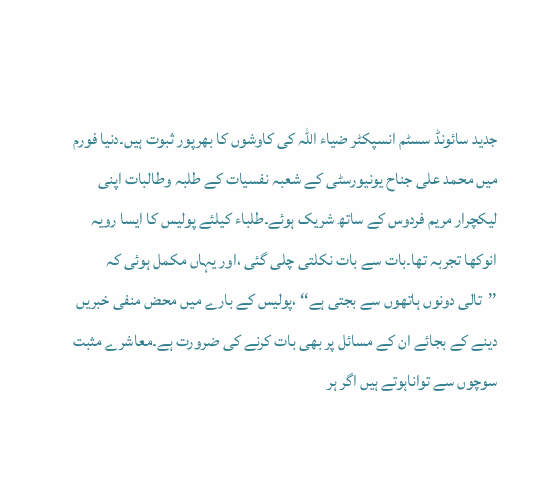جدید سائونڈ سسٹم انسپکٹر ضیاء اللہ کی کاوشوں کا بھرپور ثبوت ہیں۔دنیا فورم میں محمد علی جناح یونیورسٹی کے شعبہ نفسیات کے طلبہ وطالبات اپنی لیکچرار مریم فردوس کے ساتھ شریک ہوئے۔طلباء کیلئے پولیس کا ایسا رویہ انوکھا تجربہ تھا۔بات سے بات نکلتی چلی گئی ،اور یہاں مکمل ہوئی کہ ’’تالی دونوں ہاتھوں سے بجتی ہے‘‘ ،پولیس کے بارے میں محض منفی خبریں دینے کے بجائے ان کے مسائل پر بھی بات کرنے کی ضرورت ہے۔معاشرے مثبت سوچوں سے تواناہوتے ہیں اگر ہر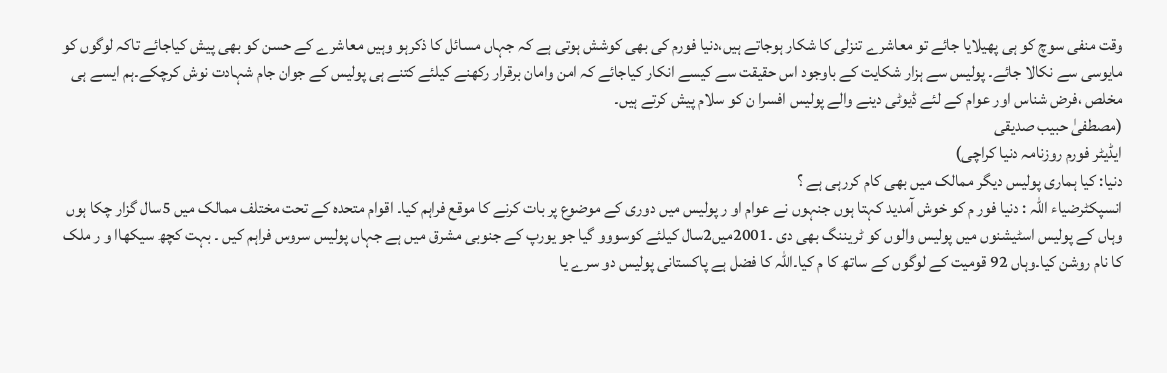وقت منفی سوچ کو ہی پھیلایا جائے تو معاشرے تنزلی کا شکار ہوجاتے ہیں،دنیا فورم کی بھی کوشش ہوتی ہے کہ جہاں مسائل کا ذکرہو وہیں معاشرے کے حسن کو بھی پیش کیاجائے تاکہ لوگوں کو مایوسی سے نکالا جائے۔ پولیس سے ہزار شکایت کے باوجود اس حقیقت سے کیسے انکار کیاجائے کہ امن وامان برقرار رکھنے کیلئے کتنے ہی پولیس کے جوان جام شہادت نوش کرچکے۔ہم ایسے ہی مخلص ،فرض شناس اور عوام کے لئے ڈیوٹی دینے والے پولیس افسرا ن کو سلام پیش کرتے ہیں۔
(مصطفیٰ حبیب صدیقی
ایڈیٹر فورم روزنامہ دنیا کراچی)
دنیا: کیا ہماری پولیس دیگر ممالک میں بھی کام کررہی ہے ؟
انسپکٹرضیاء اللہ : دنیا فور م کو خوش آمدید کہتا ہوں جنہوں نے عوام او ر پولیس میں دوری کے موضوع پر بات کرنے کا موقع فراہم کیا۔ اقوام متحدہ کے تحت مختلف ممالک میں 5سال گزار چکا ہوں وہاں کے پولیس اسٹیشنوں میں پولیس والوں کو ٹریننگ بھی دی ۔2001میں2سال کیلئے کوسووو گیا جو یورپ کے جنوبی مشرق میں ہے جہاں پولیس سروس فراہم کیں ۔ بہت کچھ سیکھاا و ر ملک کا نام روشن کیا۔وہاں 92 قومیت کے لوگوں کے ساتھ کا م کیا۔اللہ کا فضل ہے پاکستانی پولیس دو سرے یا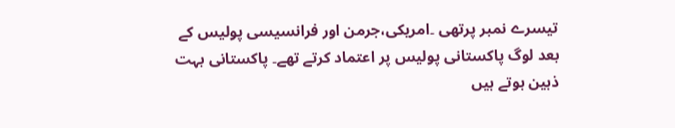تیسرے نمبر پرتھی ۔امریکی،جرمن اور فرانسیسی پولیس کے بعد لوگ پاکستانی پولیس پر اعتماد کرتے تھے۔ پاکستانی بہت ذہین ہوتے ہیں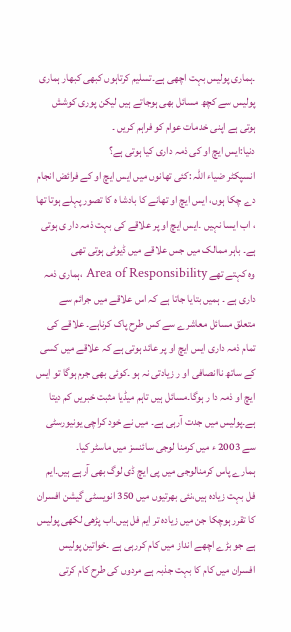۔ہماری پولیس بہت اچھی ہے۔تسلیم کرتاہوں کبھی کبھار ہماری پولیس سے کچھ مسائل بھی ہوجاتے ہیں لیکن پوری کوشش ہوتی ہے اپنی خدمات عوام کو فراہم کریں ۔
دنیا:ایس ایچ او کی ذمہ داری کیا ہوتی ہے؟
انسپکٹر ضیاء اللہ :کئی تھانوں میں ایس ایچ او کے فرائض انجام دے چکا ہوں، ایس ایچ او تھانے کا بادشا ہ کا تصور پہلے ہوتا تھا ، اب ایسا نہیں ۔ایس ایچ او پر علاقے کی بہت ذمہ دار ی ہوتی ہے۔ باہر ممالک میں جس علاقے میں ڈیوٹی ہوتی تھی
وہ کہتے تھے Area of Responsibility ،ہماری ذمہ داری ہے ۔ ہمیں بتایا جاتا ہے کہ اس علاقے میں جرائم سے متعلق مسائل معاشرے سے کس طرح پاک کرناہے۔ علاقے کی تمام ذمہ داری ایس ایچ او پر عائد ہوتی ہے کہ علاقے میں کسی کے ساتھ ناانصافی او ر زیادتی نہ ہو ۔کوئی بھی جرم ہوگا تو ایس ایچ او ذمہ دا ر ہوگا۔مسائل ہیں تاہم میڈیا مثبت خبریں کم دیتا ہے۔پولیس میں جدت آرہی ہے۔ میں نے خود کراچی یونیورسٹی سے 2003 ء میں کرمنا لوجی سائنسز میں ماسٹر کیا۔
ہمارے پاس کرمنالوجی میں پی ایچ ڈی لوگ بھی آرہے ہیں۔ایم فل بہت زیادہ ہیں،نئی بھرتیوں میں 350 انویسٹی گیشن افسران کا تقرر ہوچکا جن میں زیادہ تر ایم فل ہیں۔اب پڑھی لکھی پولیس ہے جو بڑے اچھے انداز میں کام کررہی ہے ۔خواتین پولیس افسران میں کام کا بہت جذبہ ہے مردوں کی طرح کام کرتی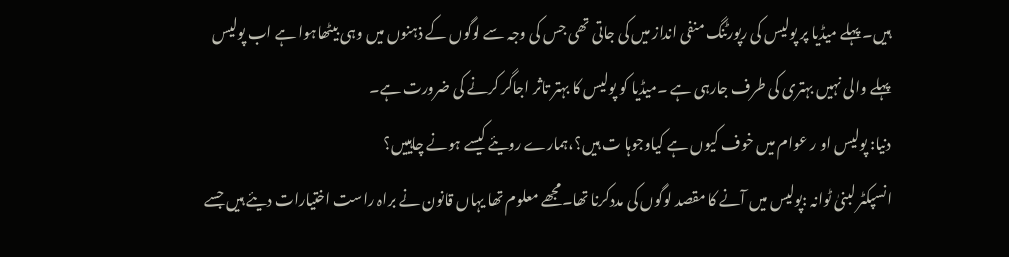ہیں۔ پہلے میڈیا پر پولیس کی رپورٹنگ منفی انداز میں کی جاتی تھی جس کی وجہ سے لوگوں کے ذہنوں میں وہی بیٹھاہوا ہے اب پولیس پہلے والی نہیں بہتری کی طرف جارہی ہے ۔میڈیا کو پولیس کا بہتر تاثر اجاگر کرنے کی ضرورت ہے۔
دنیا: پولیس او ر عوام میں خوف کیوں ہے کیاوجوہا ت ہیں؟،ہمارے رویئے کیسے ہونے چاہییں؟
انسپکٹر لبنیٰ ٹوانہ :پولیس میں آنے کا مقصد لوگوں کی مددکرنا تھا۔مجھے معلوم تھا یہاں قانون نے براہ راست اختیارات دیئے ہیں جسے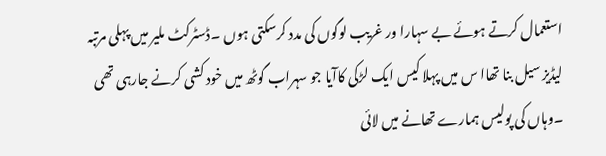استعمال کرتے ہوئے بے سہارا ور غریب لوگوں کی مدد کرسکتی ہوں ۔ڈسٹرکٹ ملیر میں پہلی مرتبہ لیڈیز سیل بنا تھاا س میں پہلا کیس ایک لڑکی کاآیا جو سہراب گوٹھ میں خود کشی کرنے جارہی تھی ۔وہاں کی پولیس ہمارے تھانے میں لائی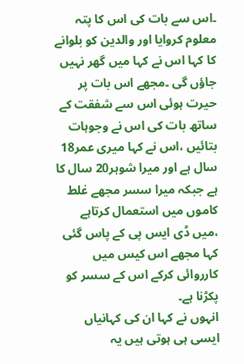۔اس سے بات کی اس کا پتہ معلوم کروایا اور والدین کو بلوانے کا کہا اس نے کہا میں گھر نہیں جاؤں گی ۔مجھے اس بات پر حیرت ہوئی اس سے شفقت کے ساتھ بات کی اس نے وجوہات بتائیں ،اس نے کہا میری عمر18 سال ہے اور میرا شوہر20 سال کا ہے جبکہ میرا سسر مجھے غلط کاموں میں استعمال کرتاہے ،میں ڈی ایس پی کے پاس گئی کہا مجھے اس کیس میں کارروائی کرکے اس کے سسر کو پکڑنا ہے۔
انہوں نے کہا ان کی کہانیاں ایسی ہی ہوتی ہیں یہ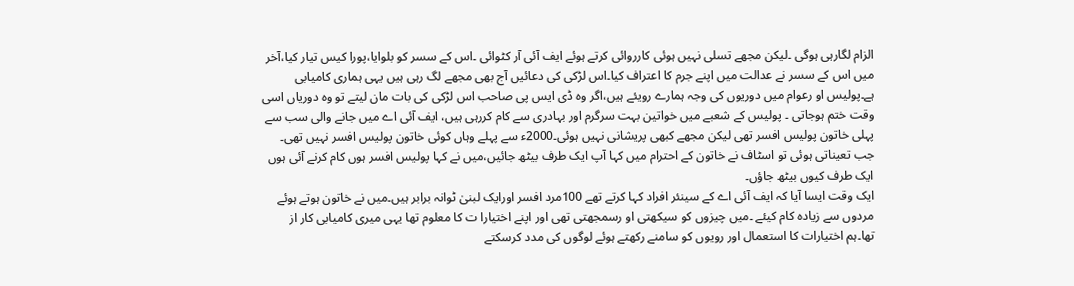الزام لگارہی ہوگی ۔لیکن مجھے تسلی نہیں ہوئی کارروائی کرتے ہوئے ایف آئی آر کٹوائی ۔اس کے سسر کو بلوایا،پورا کیس تیار کیا،آخر میں اس کے سسر نے عدالت میں اپنے جرم کا اعتراف کیا۔اس لڑکی کی دعائیں آج بھی مجھے لگ رہی ہیں یہی ہماری کامیابی ہے۔پولیس او رعوام میں دوریوں کی وجہ ہمارے رویئے ہیں،اگر وہ ڈی ایس پی صاحب اس لڑکی کی بات مان لیتے تو وہ دوریاں اسی وقت ختم ہوجاتی ۔ پولیس کے شعبے میں خواتین بہت سرگرم اور بہادری سے کام کررہی ہیں، ایف آئی اے میں جانے والی سب سے پہلی خاتون پولیس افسر تھی لیکن مجھے کبھی پریشانی نہیں ہوئی۔2000ء سے پہلے وہاں کوئی خاتون پولیس افسر نہیں تھی۔ جب تعیناتی ہوئی تو اسٹاف نے خاتون کے احترام میں کہا آپ ایک طرف بیٹھ جائیں،میں نے کہا پولیس افسر ہوں کام کرنے آئی ہوں ایک طرف کیوں بیٹھ جاؤں۔
ایک وقت ایسا آیا کہ ایف آئی اے کے سینئر افراد کہا کرتے تھے 100مرد افسر اورایک لبنیٰ ٹوانہ برابر ہیں۔میں نے خاتون ہوتے ہوئے مردوں سے زیادہ کام کیئے ۔میں چیزوں کو سیکھتی او رسمجھتی تھی اور اپنے اختیارا ت کا معلوم تھا یہی میری کامیابی کار از تھا۔ہم اختیارات کا استعمال اور رویوں کو سامنے رکھتے ہوئے لوگوں کی مدد کرسکتے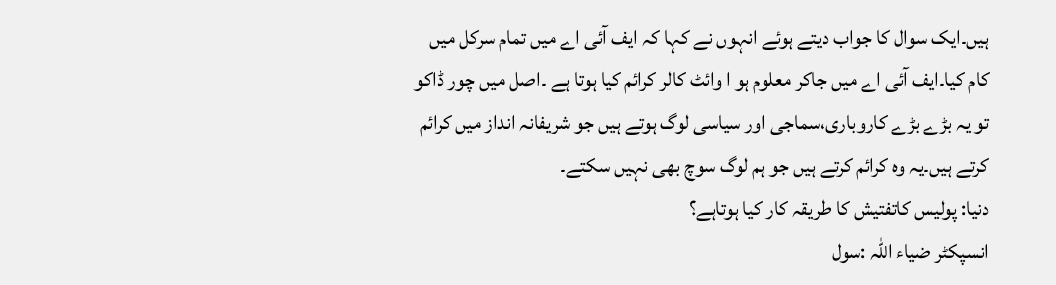ہیں۔ایک سوال کا جواب دیتے ہوئے انہوں نے کہا کہ ایف آئی اے میں تمام سرکل میں کام کیا۔ایف آئی اے میں جاکر معلوم ہو ا وائٹ کالر کرائم کیا ہوتا ہے ۔اصل میں چور ڈاکو تو یہ بڑے بڑے کاروباری،سماجی اور سیاسی لوگ ہوتے ہیں جو شریفانہ انداز میں کرائم کرتے ہیں۔یہ وہ کرائم کرتے ہیں جو ہم لوگ سوچ بھی نہیں سکتے۔
دنیا: پولیس کاتفتیش کا طریقہ کار کیا ہوتاہے؟
انسپکٹر ضیاء اللہ :سول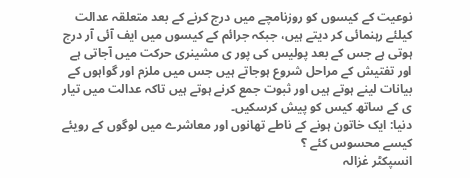نوعیت کے کیسوں کو روزنامچے میں درج کرنے کے بعد متعلقہ عدالت کیلئے رہنمائی کر دیتے ہیں، جبکہ جرائم کے کیسوں میں ایف آئی آر درج ہوتی ہے جس کے بعد پولیس کی پور ی مشینری حرکت میں آجاتی ہے اور تفتیش کے مراحل شروع ہوجاتے ہیں جس میں ملزم اور گواہوں کے بیانات لینے ہوتے ہیں اور ثبوت جمع کرنے ہوتے ہیں تاکہ عدالت میں تیار ی کے ساتھ کیس کو پیش کرسکیں۔
دنیا: ایک خاتون ہونے کے ناطے تھانوں اور معاشرے میں لوگوں کے رویئے کیسے محسوس کئے ؟
انسپکٹر غزالہ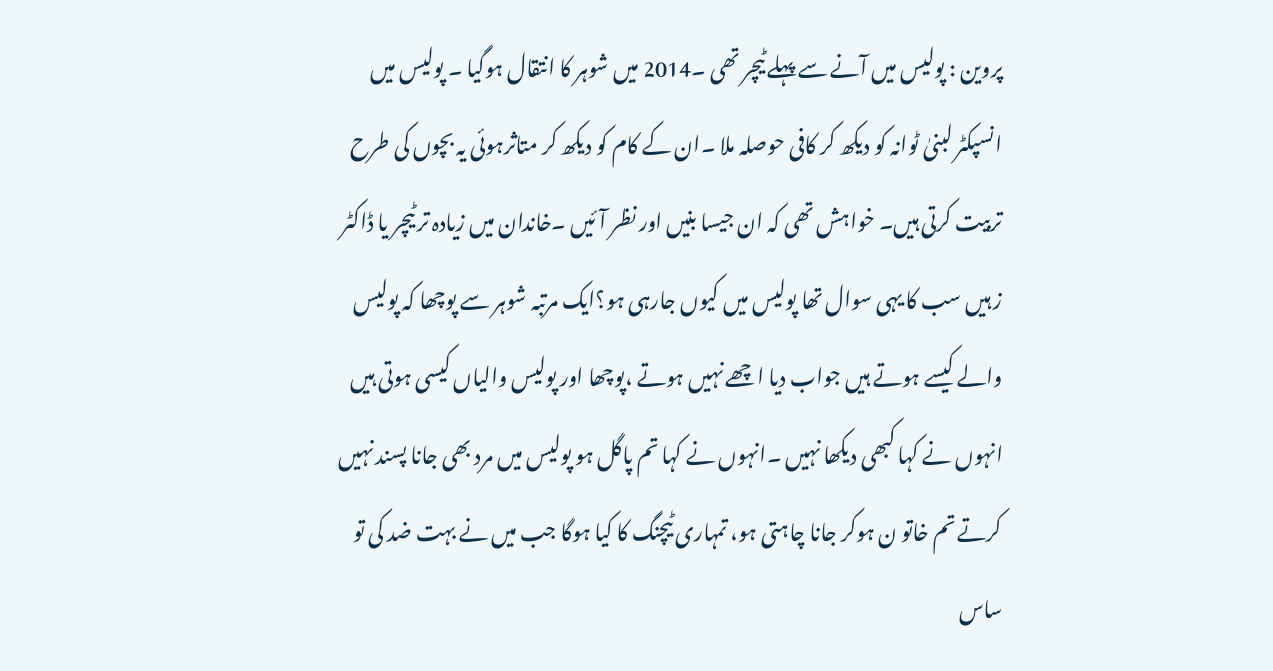پروین : پولیس میں آنے سے پہلے ٹیچر تھی ۔2014 میں شوہر کا انتقال ہوگیا ۔ پولیس میں انسپکٹر لبنیٰ ٹوانہ کو دیکھ کر کافی حوصلہ ملا ۔ان کے کام کو دیکھ کر متاثرہوئی یہ بچوں کی طرح تربیت کرتی ہیں۔ خواہش تھی کہ ان جیسا بنیں اور نظر آئیں ۔خاندان میں زیادہ تر ٹیچر یا ڈاکٹر ز ہیں سب کا یہی سوال تھا پولیس میں کیوں جارہی ہو؟ایک مرتبہ شوہر سے پوچھا کہ پولیس والے کیسے ہوتے ہیں جواب دیا اچھے نہیں ہوتے ،پوچھا اور پولیس والیاں کیسی ہوتی ہیں انہوں نے کہا کبھی دیکھا نہیں ۔انہوں نے کہا تم پاگل ہو پولیس میں مرد بھی جانا پسند نہیں کرتے تم خاتو ن ہوکر جانا چاہتی ہو، تمہاری ٹیچنگ کا کیا ہوگا جب میں نے بہت ضد کی تو ساس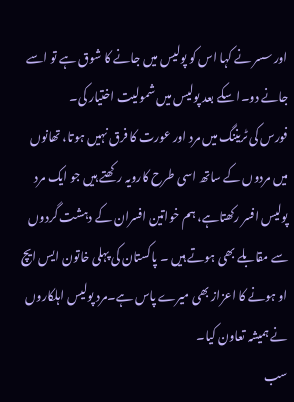اور سسر نے کہا اس کو پولیس میں جانے کا شوق ہے تو اسے جانے دو۔ا سکے بعد پولیس میں شمولیت اختیار کی۔
فورس کی ٹریننگ میں مرد اور عورت کا فرق نہیں ہوتا، تھانوں میں مردوں کے ساتھ اسی طرح کارویہ رکھتے ہیں جو ایک مرد پولیس افسر رکھتاہے، ہم خواتین افسران کے دہشت گردوں سے مقابلے بھی ہوتے ہیں ۔ پاکستان کی پہلی خاتون ایس ایچ او ہونے کا اعزاز بھی میرے پاس ہے۔مرد پولیس اہلکاروں نے ہمیشہ تعاون کیا۔
سب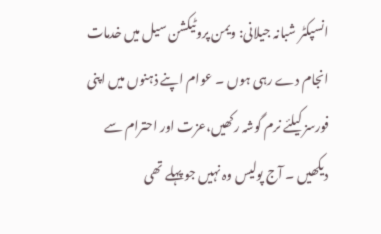انسپکٹر شبانہ جیلانی: ویمن پروٹیکشن سیل میں خدمات انجام دے رہی ہوں ۔ عوام اپنے ذہنوں میں اپنی فورسز کیلئے نرم گوشہ رکھیں،عزت اور احترام سے دیکھیں ۔ آج پولیس وہ نہیں جو پہلے تھی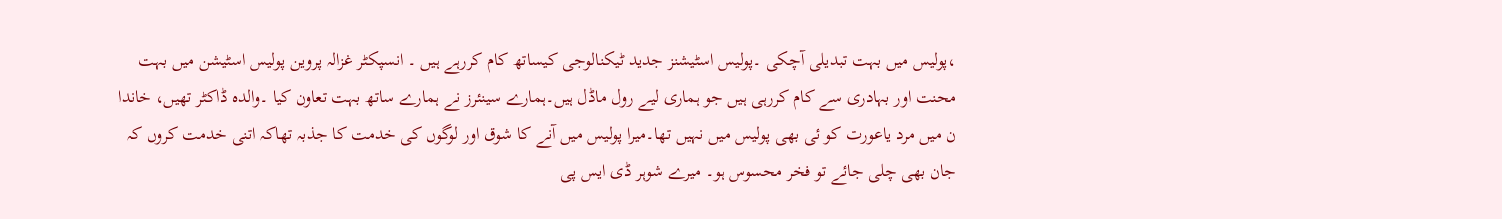،پولیس میں بہت تبدیلی آچکی ۔پولیس اسٹیشنز جدید ٹیکنالوجی کیساتھ کام کررہے ہیں ۔ انسپکٹر غزالہ پروین پولیس اسٹیشن میں بہت محنت اور بہادری سے کام کررہی ہیں جو ہماری لیے رول ماڈل ہیں۔ہمارے سینئرز نے ہمارے ساتھ بہت تعاون کیا ۔والدہ ڈاکٹر تھیں، خاندا ن میں مرد یاعورت کو ئی بھی پولیس میں نہیں تھا۔میرا پولیس میں آنے کا شوق اور لوگوں کی خدمت کا جذبہ تھاکہ اتنی خدمت کروں کہ جان بھی چلی جائے تو فخر محسوس ہو۔ میرے شوہر ڈی ایس پی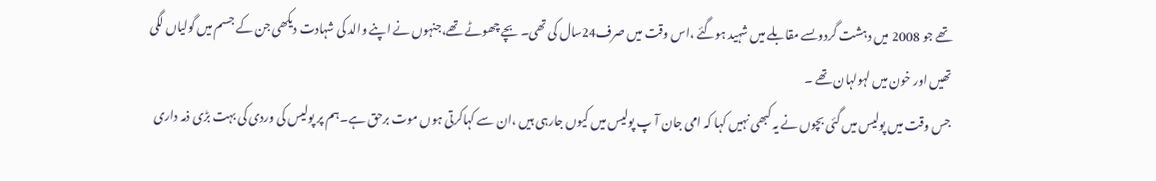تھے جو 2008 میں دہشت گردوںسے مقابلے میں شہید ہوگئے ،اس وقت میں صرف24سال کی تھی۔ بچے چھوٹے تھے،جنہوں نے اپنے والد کی شہادت دیکھی جن کے جسم میں گولیاں لگی تھیں اور خون میں لہولہان تھے ۔
جس وقت میں پولیس میں گئی بچوں نے یہ کبھی نہیں کہا کہ امی جان آ پ پولیس میں کیوں جارہی ہیں ،ان سے کہاکرتی ہوں موت برحق ہے۔ہم پر پولیس کی وردی کی بہت بڑی ذمہ داری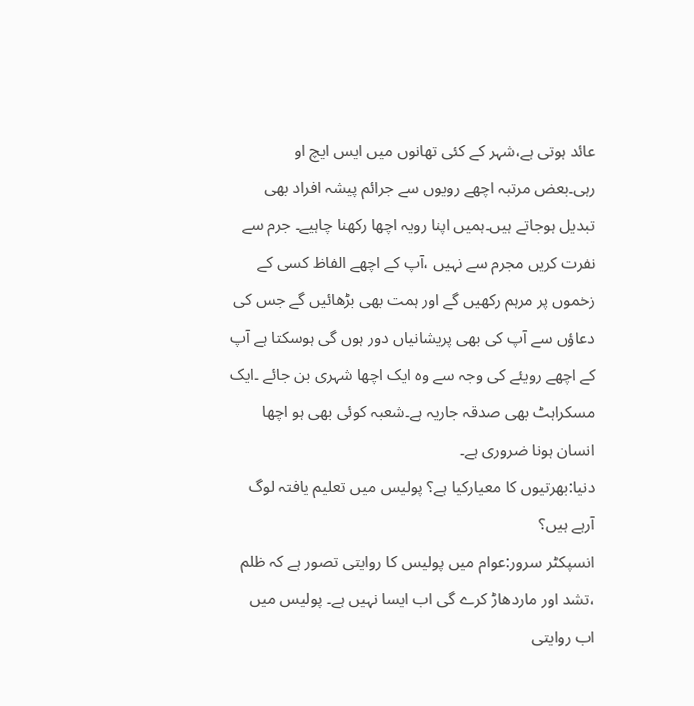عائد ہوتی ہے،شہر کے کئی تھانوں میں ایس ایچ او رہی۔بعض مرتبہ اچھے رویوں سے جرائم پیشہ افراد بھی تبدیل ہوجاتے ہیں۔ہمیں اپنا رویہ اچھا رکھنا چاہیے۔ جرم سے نفرت کریں مجرم سے نہیں ،آپ کے اچھے الفاظ کسی کے زخموں پر مرہم رکھیں گے اور ہمت بھی بڑھائیں گے جس کی دعاؤں سے آپ کی بھی پریشانیاں دور ہوں گی ہوسکتا ہے آپ کے اچھے رویئے کی وجہ سے وہ ایک اچھا شہری بن جائے ۔ایک مسکراہٹ بھی صدقہ جاریہ ہے۔شعبہ کوئی بھی ہو اچھا انسان ہونا ضروری ہے۔
دنیا:بھرتیوں کا معیارکیا ہے؟ پولیس میں تعلیم یافتہ لوگ آرہے ہیں؟
انسپکٹر سرور:عوام میں پولیس کا روایتی تصور ہے کہ ظلم ،تشد اور ماردھاڑ کرے گی اب ایسا نہیں ہے۔ پولیس میں اب روایتی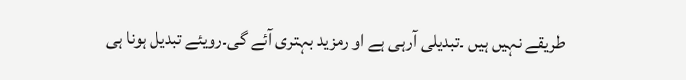طریقے نہیں ہیں ۔تبدیلی آرہی ہے او رمزید بہتری آئے گی۔رویئے تبدیل ہونا ہی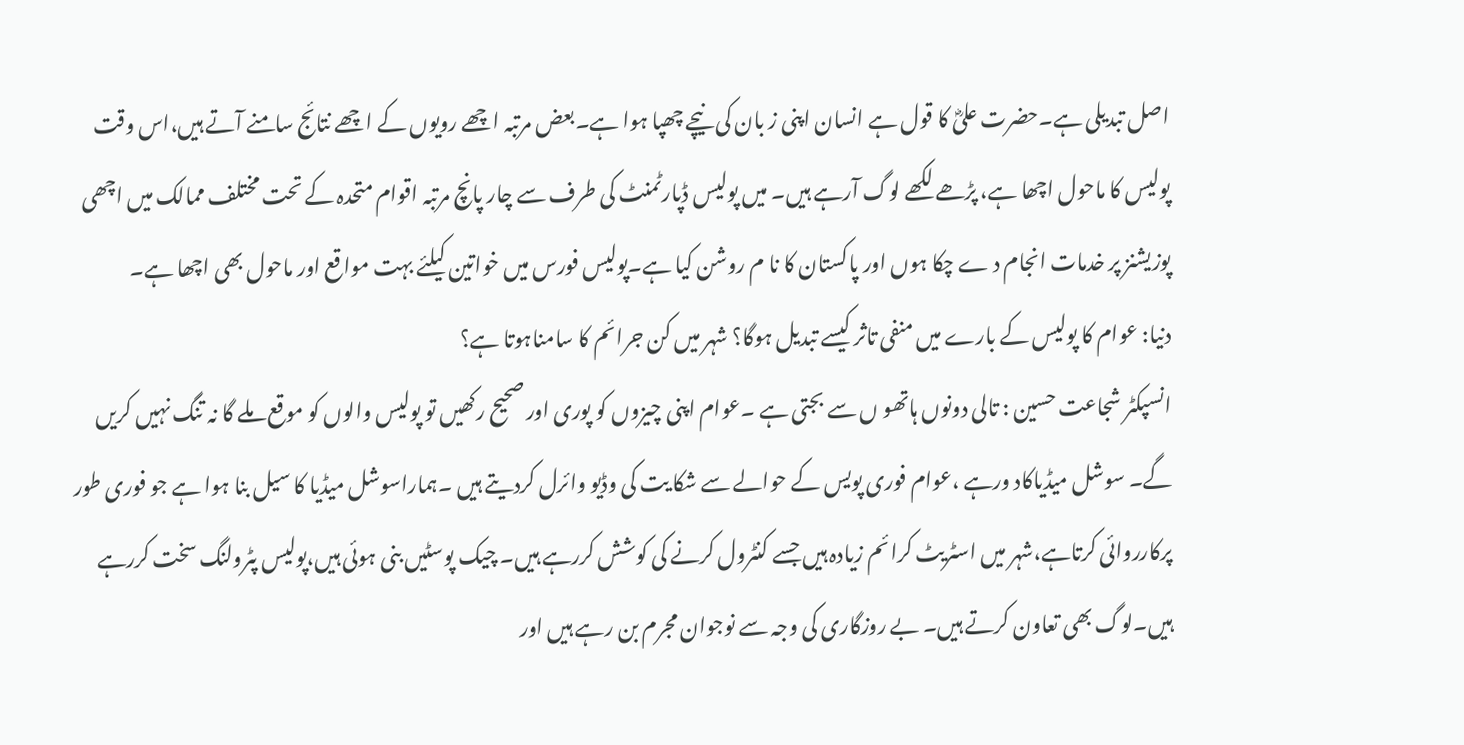اصل تبدیلی ہے۔حضرت علیؓ کا قول ہے انسان اپنی ز بان کی نیچے چھپا ہوا ہے۔بعض مرتبہ اچھے رویوں کے اچھے نتائج سامنے آتے ہیں،اس وقت پولیس کا ماحول اچھا ہے، پڑھے لکھے لوگ آرہے ہیں۔ میں پولیس ڈپارٹمنٹ کی طرف سے چار پانچ مرتبہ اقوام متحدہ کے تحت مختلف ممالک میں اچھی پوزیشنز پر خدمات انجام د ے چکا ہوں اور پاکستان کا نا م روشن کیا ہے۔پولیس فورس میں خواتین کیلئے بہت مواقع اور ماحول بھی اچھا ہے۔
دنیا: عوام کا پولیس کے بارے میں منفی تاثر کیسے تبدیل ہوگا؟ شہر میں کن جرائم کا سامناہوتا ہے؟
انسپکٹر شجاعت حسین : تالی دونوں ہاتھو ں سے بجتی ہے ۔عوام اپنی چیزوں کو پوری اور صحیح رکھیں تو پولیس والوں کو موقع ملے گا نہ تنگ نہیں کریں گے۔ سوشل میڈیاکاد ورہے ،عوام فوری پویس کے حوالے سے شکا یت کی وڈیو وائرل کردیتے ہیں ۔ہماراسوشل میڈیا کا سیل بنا ہوا ہے جو فوری طور پرکارروائی کرتاہے،شہر میں اسٹریٹ کرائم زیادہ ہیں جسے کنٹرول کرنے کی کوشش کررہے ہیں۔ چیک پوسٹیں بنی ہوئی ہیں،پولیس پٹرولنگ سخت کررہے ہیں۔لوگ بھی تعاون کرتے ہیں۔ بے روزگاری کی وجہ سے نوجوان مجرم بن رہے ہیں اور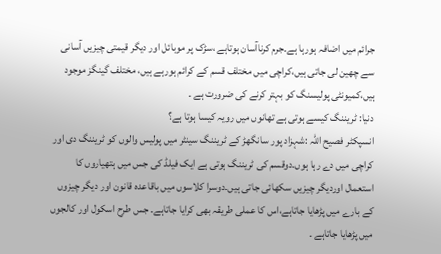جرائم میں اضافہ ہورہا ہے۔جرم کرناآسان ہوتاہے ،سڑک پر موبائل اور دیگر قیمتی چیزیں آسانی سے چھین لی جاتی ہیں،کراچی میں مختلف قسم کے کرائم ہورہے ہیں، مختلف گینگز موجود ہیں،کمیونٹی پولیسنگ کو بہتر کرنے کی ضرورت ہے ۔
دنیا: ٹریننگ کیسے ہوتی ہے تھانوں میں رویہ کیسا ہوتا ہے؟
انسپکٹر فصیح اللہ :شہزاد پور سانگھڑ کے ٹریننگ سینٹر میں پولیس والوں کو ٹریننگ دی اور کراچی میں دے رہا ہوں۔دوقسم کی ٹریننگ ہوتی ہے ایک فیلڈ کی جس میں ہتھیاروں کا استعمال اوردیگر چیزیں سکھائی جاتی ہیں۔دوسرا کلاسوں میں باقاعدہ قانون اور دیگر چیزوں کے بارے میں پڑھایا جاتاہے،اس کا عملی طریقہ بھی کرایا جاتاہے۔ جس طرح اسکول اور کالجوں میں پڑھایا جاتاہے ۔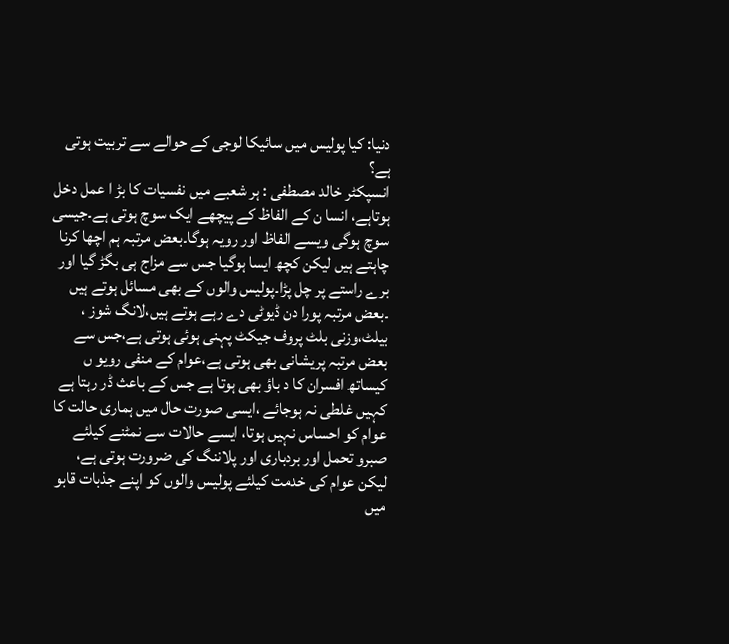دنیا: کیا پولیس میں سائیکا لوجی کے حوالے سے تربیت ہوتی ہے؟
انسپکٹر خالد مصطفی : ہر شعبے میں نفسیات کا بڑ ا عمل دخل ہوتاہے، انسا ن کے الفاظ کے پیچھے ایک سوچ ہوتی ہے۔جیسی سوچ ہوگی ویسے الفاظ اور رویہ ہوگا۔بعض مرتبہ ہم اچھا کرنا چاہتے ہیں لیکن کچھ ایسا ہوگیا جس سے مزاج ہی بگڑ گیا اور برے راستے پر چل پڑا۔پولیس والوں کے بھی مسائل ہوتے ہیں ۔بعض مرتبہ پورا دن ڈیوٹی دے رہے ہوتے ہیں،لانگ شوز ، بیلٹ،وزنی بلٹ پروف جیکٹ پہنی ہوئی ہوتی ہے،جس سے بعض مرتبہ پریشانی بھی ہوتی ہے،عوام کے منفی رویو ں کیساتھ افسران کا د باؤ بھی ہوتا ہے جس کے باعث ڈر رہتا ہے کہیں غلطی نہ ہوجائے ،ایسی صورت حال میں ہماری حالت کا عوام کو احساس نہیں ہوتا، ایسے حالات سے نمٹنے کیلئے صبرو تحمل اور بردباری اور پلاننگ کی ضرورت ہوتی ہے، لیکن عوام کی خدمت کیلئے پولیس والوں کو اپنے جذبات قابو میں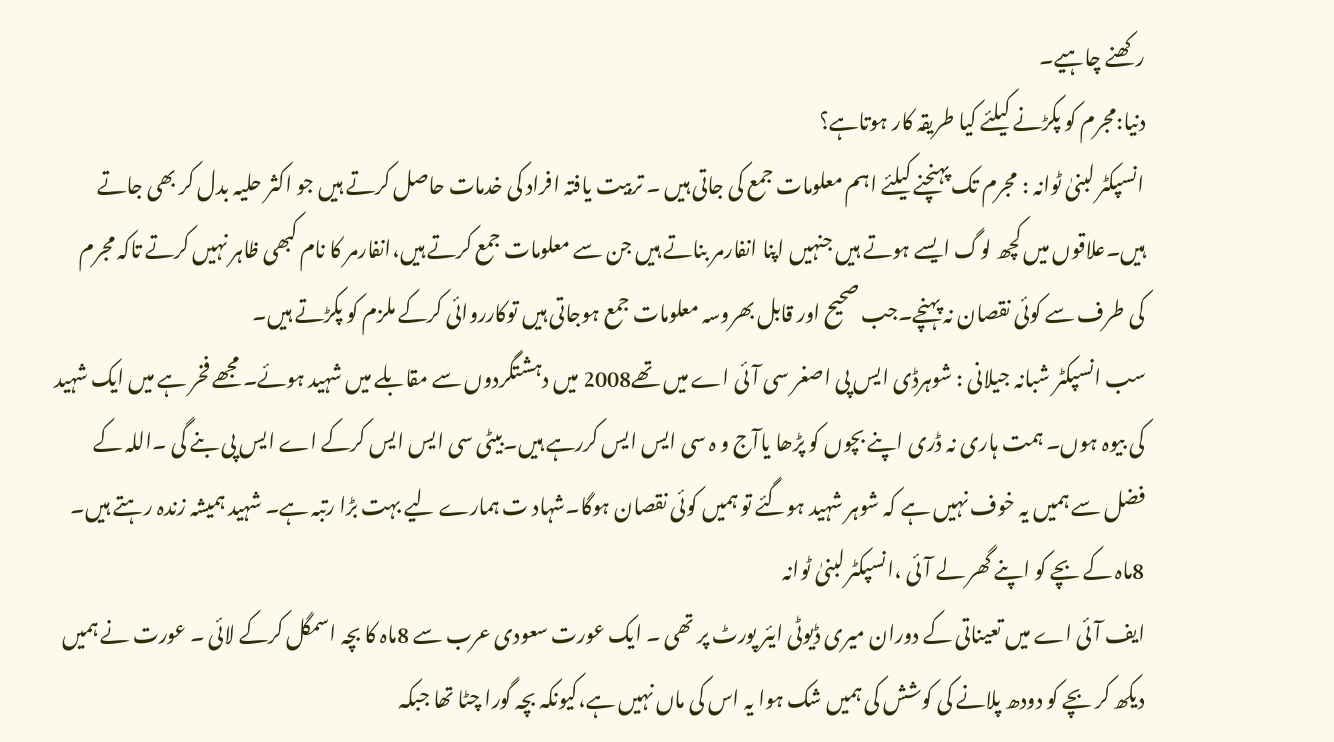رکھنے چاہیے۔
دنیا:مجرم کو پکڑنے کیلئے کیا طریقہ کار ہوتاہے؟
انسپکٹر لبنیٰ ٹوانہ : مجرم تک پہنچنے کیلئے اہم معلومات جمع کی جاتی ہیں ۔ تربیت یافتہ افراد کی خدمات حاصل کرتے ہیں جو اکثر حلیہ بدل کر بھی جاتے ہیں۔علاقوں میں کچھ لوگ ایسے ہوتے ہیں جنہیں اپنا انفارمر بناتے ہیں جن سے معلومات جمع کرتے ہیں،انفارمر کا نام کبھی ظاہر نہیں کرتے تاکہ مجرم کی طرف سے کوئی نقصان نہ پہنچے۔جب صحیح اور قابل بھروسہ معلومات جمع ہوجاتی ہیں توکارروائی کرکے ملزم کو پکڑتے ہیں۔
سب انسپکٹر شبانہ جیلانی : شوہرڈی ایس پی اصغر سی آئی اے میں تھے2008 میں دہشتگردوں سے مقابلے میں شہید ہوئے۔ مجھے فخر ہے میں ایک شہید کی بیوہ ہوں۔ ہمت ہاری نہ ڈری اپنے بچوں کو پڑھا یاآج و ہ سی ایس ایس کررہے ہیں۔بیٹی سی ایس ایس کرکے اے ایس پی بنے گی ۔اللہ کے فضل سے ہمیں یہ خوف نہیں ہے کہ شوہر شہید ہوگئے تو ہمیں کوئی نقصان ہوگا۔شہاد ت ہمارے لیے بہت بڑا رتبہ ہے۔ شہید ہمیشہ زندہ رہتے ہیں۔
8ماہ کے بچے کو اپنے گھر لے آ ئی ،انسپکٹر لبنیٰ ٹوانہ
ایف آئی اے میں تعیناتی کے دوران میری ڈیوٹی ایئر پورٹ پر تھی ۔ ایک عورت سعودی عرب سے 8ماہ کا بچہ اسمگل کرکے لائی ۔ عورت نے ہمیں دیکھ کر بچے کو دودھ پلانے کی کوشش کی ہمیں شک ہوا یہ اس کی ماں نہیں ہے،کیونکہ بچہ گورا چٹا تھا جبکہ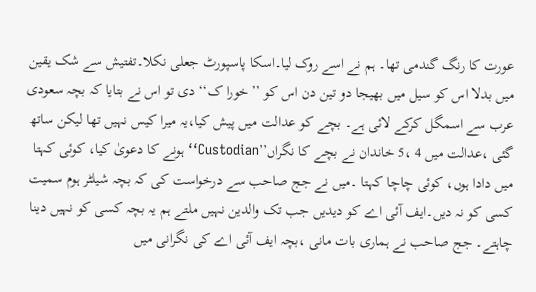عورت کا رنگ گندمی تھا۔ ہم نے اسے روک لیا۔اسکا پاسپورٹ جعلی نکلا۔تفتیش سے شک یقین میں بدلا اس کو سیل میں بھیجا دو تین دن اس کو ’’خورا ک‘‘ دی تو اس نے بتایا کہ بچہ سعودی عرب سے اسمگل کرکے لائی ہے۔ بچے کو عدالت میں پیش کیا،یہ میرا کیس نہیں تھا لیکن ساتھ گئی ،عدالت میں 4 ،5 خاندان نے بچے کا نگراں’’Custodian‘‘ ہونے کا دعویٰ کیا، کوئی کہتا میں دادا ہوں، کوئی چاچا کہتا ۔میں نے جج صاحب سے درخواست کی کہ بچہ شیلٹر ہوم سمیت کسی کو نہ دیں۔ایف آئی اے کو دیدیں جب تک والدین نہیں ملتے ہم یہ بچہ کسی کو نہیں دینا چاہتے۔ جج صاحب نے ہماری بات مانی ،بچہ ایف آئی اے کی نگرانی میں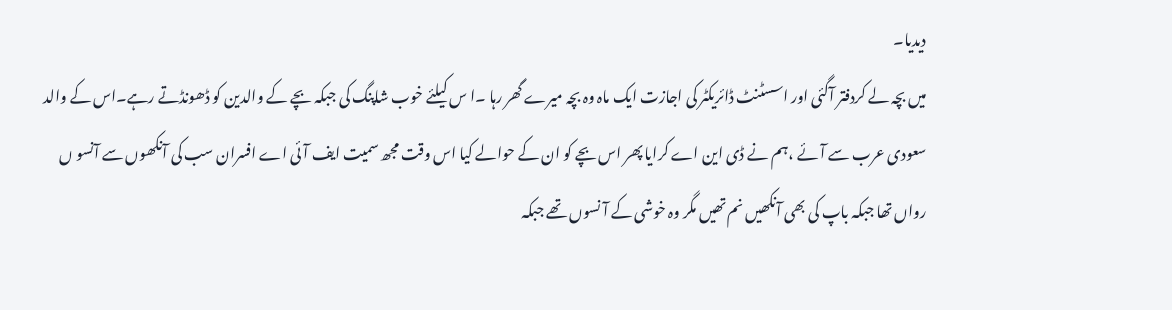دیدیا۔
میں بچہ لے کردفتر آگئی اور اسسٹنٹ ڈائریکٹر کی اجازت ایک ماہ وہ بچہ میرے گھر رہا ۔ا س کیلئے خوب شاپنگ کی جبکہ بچے کے والدین کو ڈھونڈتے رہے۔اس کے والد سعودی عرب سے آئے ،ہم نے ڈی این اے کرایا پھر اس بچے کو ان کے حوالے کیا اس وقت مجھ سمیت ایف آئی اے افسران سب کی آنکھوں سے آنسو ں رواں تھا جبکہ باپ کی بھی آنکھیں نم تھیں مگر وہ خوشی کے آ نسوں تھے جبکہ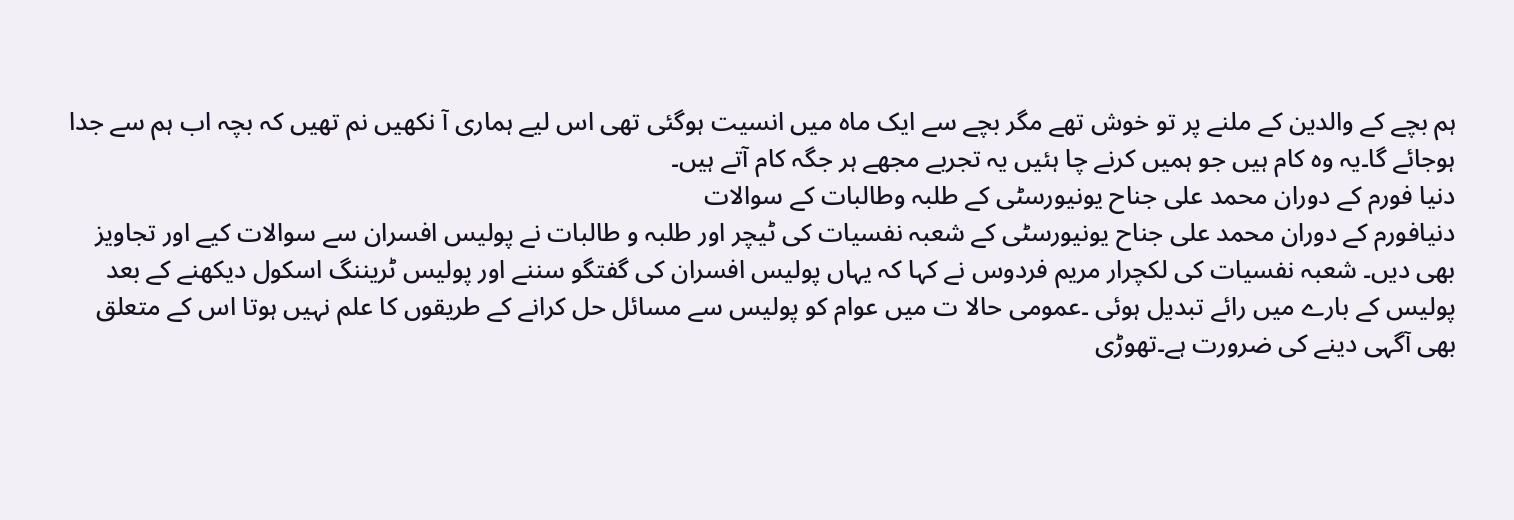ہم بچے کے والدین کے ملنے پر تو خوش تھے مگر بچے سے ایک ماہ میں انسیت ہوگئی تھی اس لیے ہماری آ نکھیں نم تھیں کہ بچہ اب ہم سے جدا ہوجائے گا۔یہ وہ کام ہیں جو ہمیں کرنے چا ہئیں یہ تجربے مجھے ہر جگہ کام آتے ہیں۔
دنیا فورم کے دوران محمد علی جناح یونیورسٹی کے طلبہ وطالبات کے سوالات
دنیافورم کے دوران محمد علی جناح یونیورسٹی کے شعبہ نفسیات کی ٹیچر اور طلبہ و طالبات نے پولیس افسران سے سوالات کیے اور تجاویز بھی دیں۔ شعبہ نفسیات کی لکچرار مریم فردوس نے کہا کہ یہاں پولیس افسران کی گفتگو سننے اور پولیس ٹریننگ اسکول دیکھنے کے بعد پولیس کے بارے میں رائے تبدیل ہوئی ۔عمومی حالا ت میں عوام کو پولیس سے مسائل حل کرانے کے طریقوں کا علم نہیں ہوتا اس کے متعلق بھی آگہی دینے کی ضرورت ہے۔تھوڑی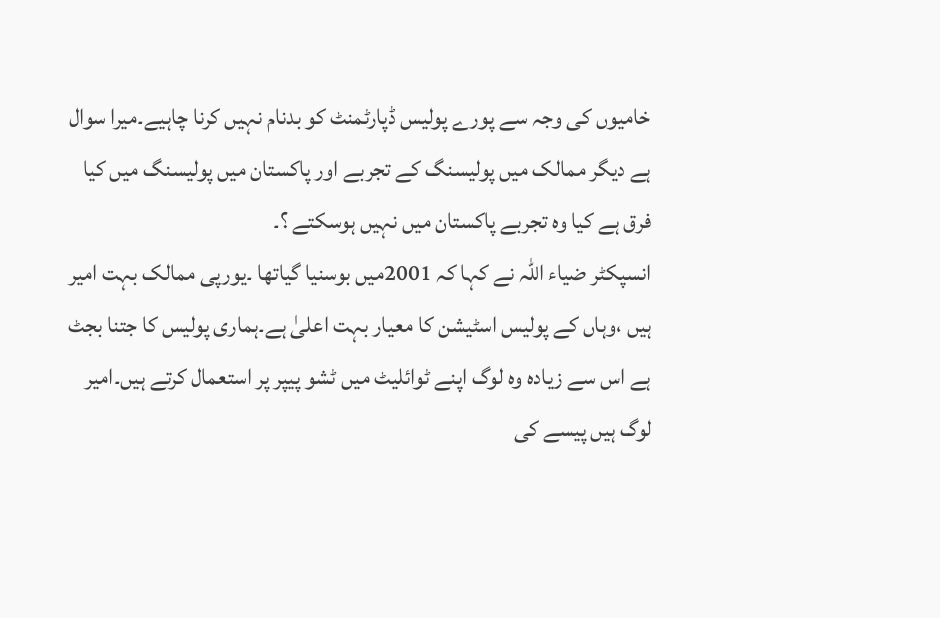خامیوں کی وجہ سے پورے پولیس ڈپارٹمنٹ کو بدنام نہیں کرنا چاہیے۔میرا سوال ہے دیگر ممالک میں پولیسنگ کے تجربے اور پاکستان میں پولیسنگ میں کیا فرق ہے کیا وہ تجربے پاکستان میں نہیں ہوسکتے ؟۔
انسپکٹر ضیاء اللہ نے کہا کہ 2001میں بوسنیا گیاتھا ۔یورپی ممالک بہت امیر ہیں ،وہاں کے پولیس اسٹیشن کا معیار بہت اعلیٰ ہے۔ہماری پولیس کا جتنا بجٹ ہے اس سے زیادہ وہ لوگ اپنے ٹوائلیٹ میں ٹشو پیپر پر استعمال کرتے ہیں۔امیر لوگ ہیں پیسے کی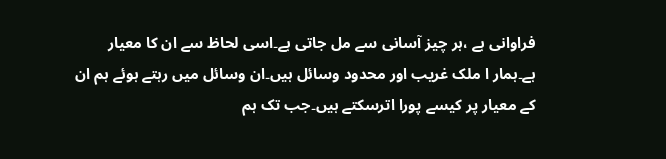فراوانی ہے ،ہر چیز آسانی سے مل جاتی ہے۔اسی لحاظ سے ان کا معیار ہے۔ہمار ا ملک غریب اور محدود وسائل ہیں۔ان وسائل میں رہتے ہوئے ہم ان کے معیار پر کیسے پورا اترسکتے ہیں۔جب تک ہم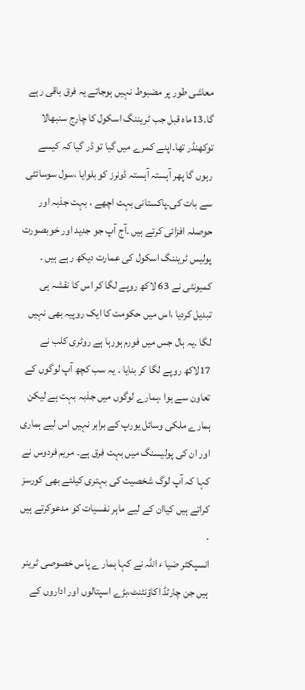معاشی طور پر مضبوط نہیں ہوجاتے یہ فرق باقی رہے گا۔13ماہ قبل جب ٹریننگ اسکول کا چارج سنبھالا توکھنڈر تھا۔اپنے کمرے میں گیا تو ڈر گیا کہ کیسے رہوں گا پھر آہستہ آہستہ ڈونرز کو بلوایا ،سول سوسائٹی سے بات کی۔پاکستانی بہت اچھے ، بہت جذبہ اور حوصلہ افزائی کرتے ہیں ۔آج آپ جو جدید اور خوبصورت پولیس ٹریننگ اسکول کی عمارت دیکھ رہے ہیں ۔ کمیونٹی نے 63 لاکھ روپے لگا کر اس کا نقشہ ہی تبدیل کردیا ،اس میں حکومت کا ایک روپیہ بھی نہیں لگا ۔یہ ہال جس میں فورم ہورہا ہے روٹری کلب نے 17لاکھ روپے لگا کر بنایا ۔ یہ سب کچھ آپ لوگوں کے تعاون سے ہوا ،ہمارے لوگوں میں جذبہ بہت ہے لیکن ہمارے ملکی وسائل یورپ کے برابر نہیں اس لیے ہماری اور ان کی پولیسنگ میں بہت فرق ہے۔ مریم فردوس نے کہا کہ آپ لوگ شخصیت کی بہتری کیلئے بھی کورسز کراتے ہیں کیاان کے لیے ماہر نفسیات کو مدعوکرتے ہیں ۔
انسپکٹر ضیا ء اللہ نے کہا ہمار ے پاس خصوصی ٹرینر ہیں جن چارٹڈ اکاؤنٹنٹ،بڑے اسپتالوں اور اداروں کے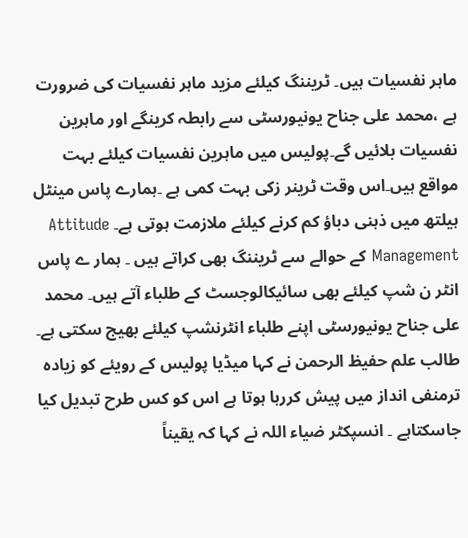ماہر نفسیات ہیں۔ ٹریننگ کیلئے مزید ماہر نفسیات کی ضرورت ہے ،محمد علی جناح یونیورسٹی سے رابطہ کرینگے اور ماہرین نفسیات بلائیں گے۔پولیس میں ماہرین نفسیات کیلئے بہت مواقع ہیں۔اس وقت ٹرینر زکی بہت کمی ہے ۔ہمارے پاس مینٹل ہیلتھ میں ذہنی دباؤ کم کرنے کیلئے ملازمت ہوتی ہے۔ Attitude Management کے حوالے سے ٹریننگ بھی کراتے ہیں ۔ ہمار ے پاس انٹر ن شپ کیلئے بھی سائیکالوجسٹ کے طلباء آتے ہیں۔ محمد علی جناح یونیورسٹی اپنے طلباء انٹرنشپ کیلئے بھیج سکتی ہے۔
طالب علم حفیظ الرحمن نے کہا میڈیا پولیس کے رویئے کو زیادہ ترمنفی انداز میں پیش کررہا ہوتا ہے اس کو کس طرح تبدیل کیا جاسکتاہے ۔ انسپکٹر ضیاء اللہ نے کہا کہ یقیناً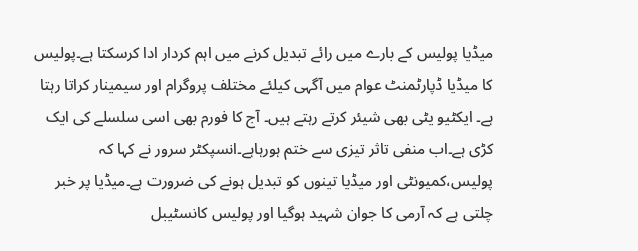میڈیا پولیس کے بارے میں رائے تبدیل کرنے میں اہم کردار ادا کرسکتا ہے۔پولیس کا میڈیا ڈپارٹمنٹ عوام میں آگہی کیلئے مختلف پروگرام اور سیمینار کراتا رہتا ہے۔ ایکٹیو یٹی بھی شیئر کرتے رہتے ہیں۔ آج کا فورم بھی اسی سلسلے کی ایک کڑی ہے۔اب منفی تاثر تیزی سے ختم ہورہاہے۔انسپکٹر سرور نے کہا کہ پولیس،کمیونٹی اور میڈیا تینوں کو تبدیل ہونے کی ضرورت ہے۔میڈیا پر خبر چلتی ہے کہ آرمی کا جوان شہید ہوگیا اور پولیس کانسٹیبل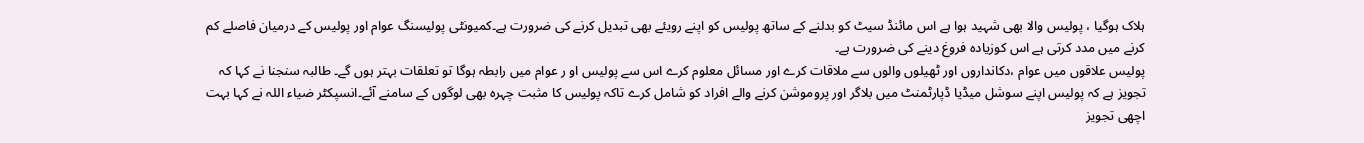ہلاک ہوگیا ، پولیس والا بھی شہید ہوا ہے اس مائنڈ سیٹ کو بدلنے کے ساتھ پولیس کو اپنے رویئے بھی تبدیل کرنے کی ضرورت ہے۔کمیونٹی پولیسنگ عوام اور پولیس کے درمیان فاصلے کم کرنے میں مدد کرتی ہے اس کوزیادہ فروغ دینے کی ضرورت ہے۔
پولیس علاقوں میں عوام ،دکانداروں اور ٹھیلوں والوں سے ملاقات کرے اور مسائل معلوم کرے اس سے پولیس او ر عوام میں رابطہ ہوگا تو تعلقات بہتر ہوں گے۔ طالبہ سنجنا نے کہا کہ تجویز ہے کہ پولیس اپنے سوشل میڈیا ڈپارٹمنٹ میں بلاگر اور پروموشن کرنے والے افراد کو شامل کرے تاکہ پولیس کا مثبت چہرہ بھی لوگوں کے سامنے آئے۔انسپکٹر ضیاء اللہ نے کہا بہت اچھی تجویز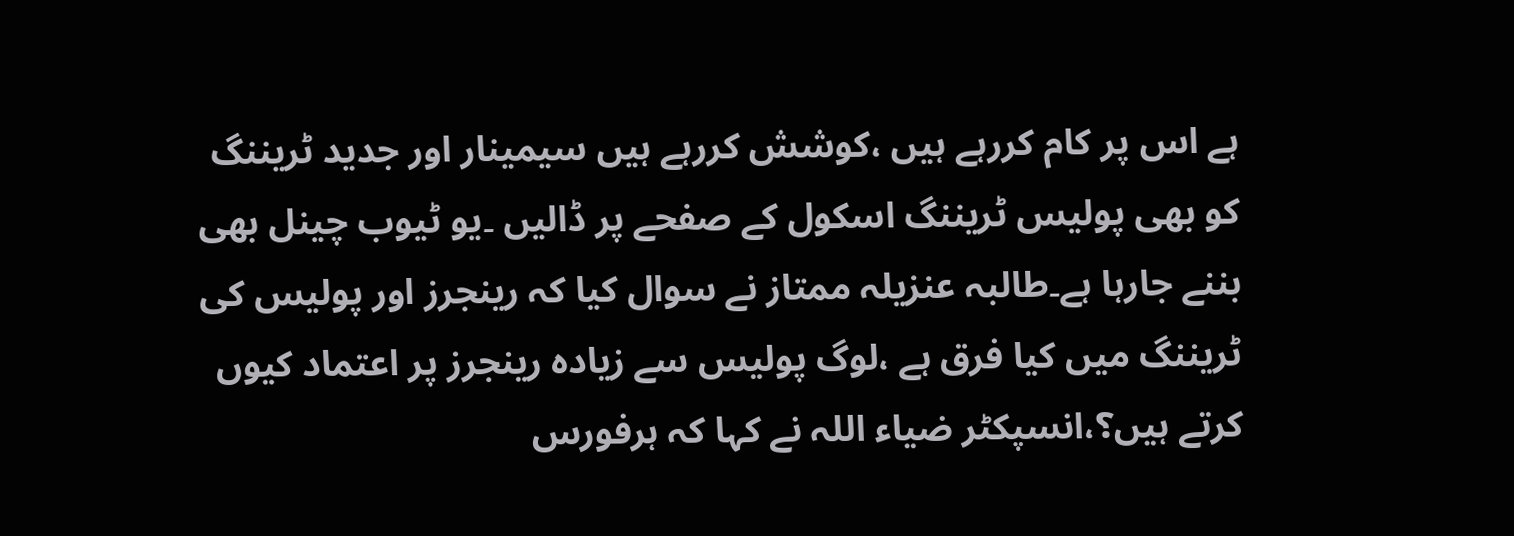ہے اس پر کام کررہے ہیں ،کوشش کررہے ہیں سیمینار اور جدید ٹریننگ کو بھی پولیس ٹریننگ اسکول کے صفحے پر ڈالیں ۔یو ٹیوب چینل بھی بننے جارہا ہے۔طالبہ عنزیلہ ممتاز نے سوال کیا کہ رینجرز اور پولیس کی ٹریننگ میں کیا فرق ہے ،لوگ پولیس سے زیادہ رینجرز پر اعتماد کیوں کرتے ہیں؟،انسپکٹر ضیاء اللہ نے کہا کہ ہرفورس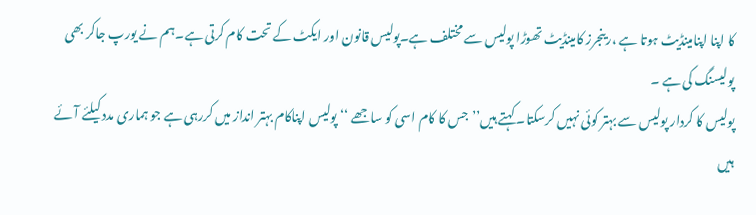کا اپنا اپنامینڈیٹ ہوتا ہے ،رینجرز کامینڈیٹ تھوڑا پولیس سے مختلف ہے۔پولیس قانون اور ایکٹ کے تحت کام کرتی ہے۔ہم نے یورپ جاکر بھی پولیسنگ کی ہے ۔
پولیس کا کردار پولیس سے بہتر کوئی نہیں کرسکتا۔ کہتے ہیں’’جس کا کام اسی کو ساجھے ‘‘ پولیس اپناکام بہتر انداز میں کررہی ہے جو ہماری مدد کیلئے آئے ہیں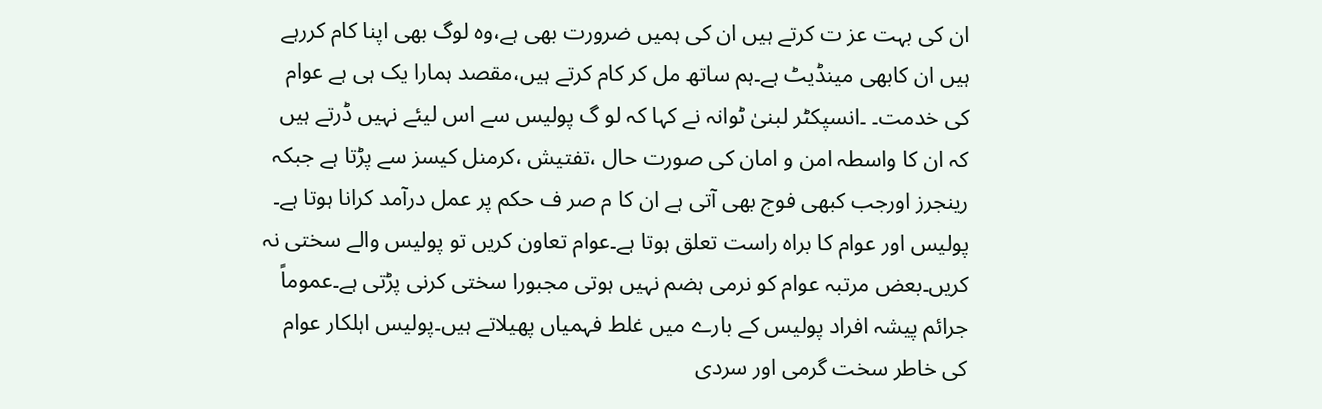ان کی بہت عز ت کرتے ہیں ان کی ہمیں ضرورت بھی ہے،وہ لوگ بھی اپنا کام کررہے ہیں ان کابھی مینڈیٹ ہے۔ہم ساتھ مل کر کام کرتے ہیں،مقصد ہمارا یک ہی ہے عوام کی خدمت۔ ۔انسپکٹر لبنیٰ ٹوانہ نے کہا کہ لو گ پولیس سے اس لیئے نہیں ڈرتے ہیں کہ ان کا واسطہ امن و امان کی صورت حال ،تفتیش ،کرمنل کیسز سے پڑتا ہے جبکہ رینجرز اورجب کبھی فوج بھی آتی ہے ان کا م صر ف حکم پر عمل درآمد کرانا ہوتا ہے۔ پولیس اور عوام کا براہ راست تعلق ہوتا ہے۔عوام تعاون کریں تو پولیس والے سختی نہ کریں۔بعض مرتبہ عوام کو نرمی ہضم نہیں ہوتی مجبورا سختی کرنی پڑتی ہے۔عموماً جرائم پیشہ افراد پولیس کے بارے میں غلط فہمیاں پھیلاتے ہیں۔پولیس اہلکار عوام کی خاطر سخت گرمی اور سردی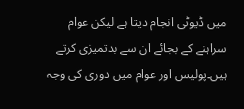میں ڈیوٹی انجام دیتا ہے لیکن عوام سراہنے کے بجائے ان سے بدتمیزی کرتے ہیں۔پولیس اور عوام میں دوری کی وجہ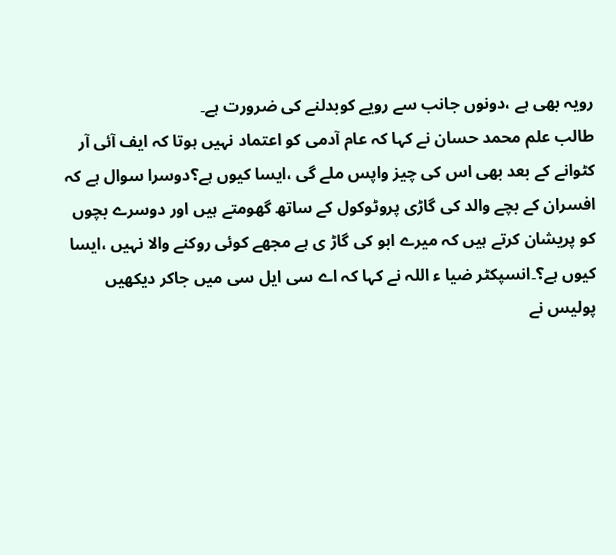رویہ بھی ہے ،دونوں جانب سے رویے کوبدلنے کی ضرورت ہے۔
طالب علم محمد حسان نے کہا کہ عام آدمی کو اعتماد نہیں ہوتا کہ ایف آئی آر کٹوانے کے بعد بھی اس کی چیز واپس ملے گی ،ایسا کیوں ہے؟دوسرا سوال ہے کہ افسران کے بچے والد کی گاڑی پروٹوکول کے ساتھ گھومتے ہیں اور دوسرے بچوں کو پریشان کرتے ہیں کہ میرے ابو کی گاڑ ی ہے مجھے کوئی روکنے والا نہیں ،ایسا کیوں ہے؟۔انسپکٹر ضیا ء اللہ نے کہا کہ اے سی ایل سی میں جاکر دیکھیں پولیس نے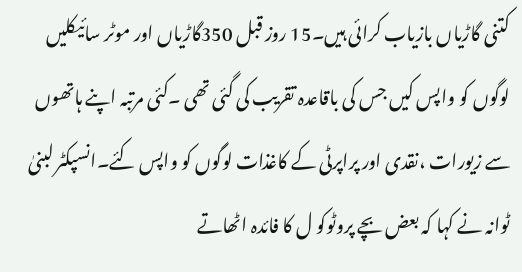کتنی گاڑیاں بازیاب کرائی ہیں۔15 روز قبل 350گاڑیاں اور موٹر سائیکلیں لوگوں کو واپس کیں جس کی باقاعدہ تقریب کی گئی تھی ۔کئی مرتبہ اپنے ہاتھوں سے زیورات ،نقدی اور پراپرٹی کے کاغذات لوگوں کو واپس کئے۔انسپکٹر لبنیٰ ٹوانہ نے کہا کہ بعض بچے پروٹوکو ل کا فائدہ اٹھاتے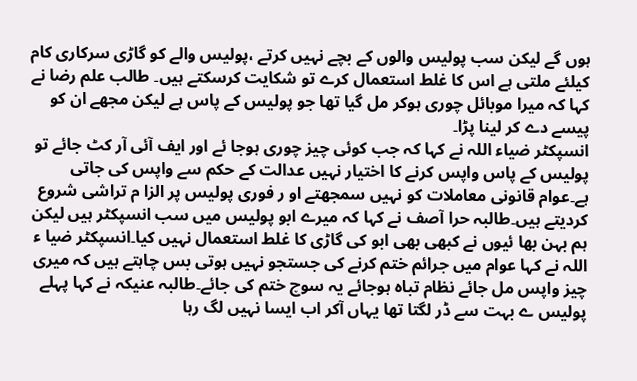ہوں گے لیکن سب پولیس والوں کے بچے نہیں کرتے ،پولیس والے کو گاڑی سرکاری کام کیلئے ملتی ہے اس کا غلط استعمال کرے تو شکایت کرسکتے ہیں۔ طالب علم رضا نے کہا کہ میرا موبائل چوری ہوکر مل گیا تھا جو پولیس کے پاس ہے لیکن مجھے ان کو پیسے دے کر لینا پڑا۔
انسپکٹر ضیاء اللہ نے کہا کہ جب کوئی چیز چوری ہوجا ئے اور ایف آئی آر کٹ جائے تو پولیس کے پاس واپس کرنے کا اختیار نہیں عدالت کے حکم سے واپس کی جاتی ہے۔عوام قانونی معاملات کو نہیں سمجھتے او ر فوری پولیس پر الزا م تراشی شروع کردیتے ہیں۔طالبہ حرا آصف نے کہا کہ میرے ابو پولیس میں سب انسپکٹر ہیں لیکن ہم بہن بھا ئیوں نے کبھی بھی ابو کی گاڑی کا غلط استعمال نہیں کیا۔انسپکٹر ضیا ء اللہ نے کہا عوام میں جرائم ختم کرنے کی جستجو نہیں ہوتی بس چاہتے ہیں کہ میری چیز واپس مل جائے نظام تباہ ہوجائے یہ سوچ ختم کی جائے۔طالبہ عنیکہ نے کہا پہلے پولیس ے بہت سے ڈر لگتا تھا یہاں آکر اب ایسا نہیں لگ رہا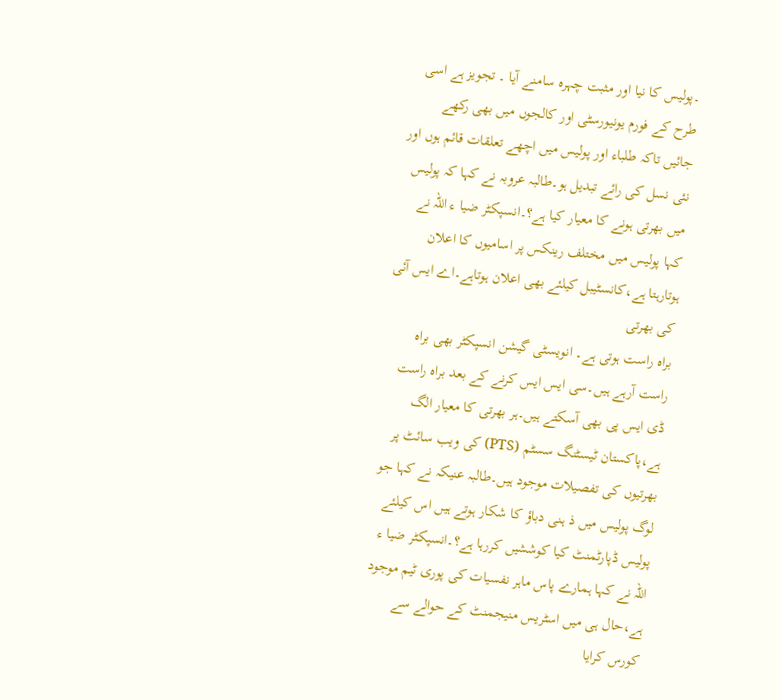۔پولیس کا نیا اور مثبت چہرہ سامنے آیا ۔ تجویز ہے اسی طرح کے فورم یونیورسٹی اور کالجوں میں بھی رکھے جائیں تاکہ طلباء اور پولیس میں اچھے تعلقات قائم ہوں اور نئی نسل کی رائے تبدیل ہو۔طالبہ عروبہ نے کہا کہ پولیس میں بھرتی ہونے کا معیار کیا ہے؟۔انسپکٹر ضیا ء اللہ نے کہا پولیس میں مختلف رینکس پر اسامیوں کا اعلان ہوتارہتا ہے،کانسٹیبل کیلئے بھی اعلان ہوتاہے۔اے ایس آئی کی بھرتی
براہ راست ہوتی ہے۔ انویسٹی گیشن انسپکٹر بھی براہ راست آرہے ہیں۔سی ایس ایس کرنے کے بعد براہ راست ڈی ایس پی بھی آسکتے ہیں۔ہر بھرتی کا معیار الگ ہے،پاکستان ٹیسٹنگ سسٹم (PTS) کی ویب سائٹ پر بھرتیوں کی تفصیلات موجود ہیں۔طالبہ عنیکہ نے کہا جو لوگ پولیس میں ذ ہنی دباؤ کا شکار ہوتے ہیں اس کیلئے پولیس ڈپارٹمنٹ کیا کوششیں کررہا ہے؟۔انسپکٹر ضیا ء اللہ نے کہا ہمارے پاس ماہر نفسیات کی پوری ٹیم موجود ہے،حال ہی میں اسٹریس منیجمنٹ کے حوالے سے کورس کرایا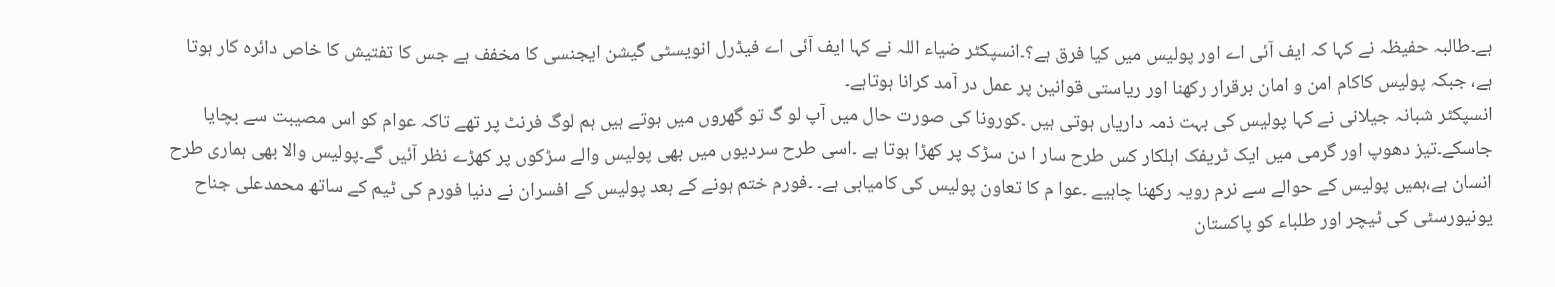ہے۔طالبہ حفیظہ نے کہا کہ ایف آئی اے اور پولیس میں کیا فرق ہے؟۔انسپکٹر ضیاء اللہ نے کہا ایف آئی اے فیڈرل انویسٹی گیشن ایجنسی کا مخفف ہے جس کا تفتیش کا خاص دائرہ کار ہوتا ہے، جبکہ پولیس کاکام امن و امان برقرار رکھنا اور ریاستی قوانین پر عمل در آمد کرانا ہوتاہے۔
انسپکٹر شبانہ جیلانی نے کہا پولیس کی بہت ذمہ داریاں ہوتی ہیں ۔کورونا کی صورت حال میں آپ لو گ تو گھروں میں ہوتے ہیں ہم لوگ فرنٹ پر تھے تاکہ عوام کو اس مصیبت سے بچایا جاسکے۔تیز دھوپ اور گرمی میں ایک ٹریفک اہلکار کس طرح سار ا دن سڑک پر کھڑا ہوتا ہے ۔اسی طرح سردیوں میں بھی پولیس والے سڑکوں پر کھڑے نظر آئیں گے۔پولیس والا بھی ہماری طرح انسان ہے،ہمیں پولیس کے حوالے سے نرم رویہ رکھنا چاہیے ۔عوا م کا تعاون پولیس کی کامیابی ہے۔ ۔فورم ختم ہونے کے بعد پولیس کے افسران نے دنیا فورم کی ٹیم کے ساتھ محمدعلی جناح یونیورسٹی کی ٹیچر اور طلباء کو پاکستان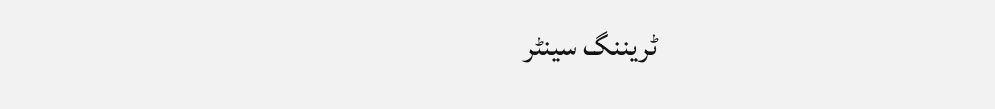ٹریننگ سینٹر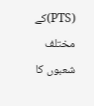(PTS)کے مختلف شعبوں کا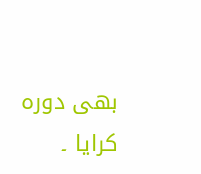بھی دورہ کرایا ۔